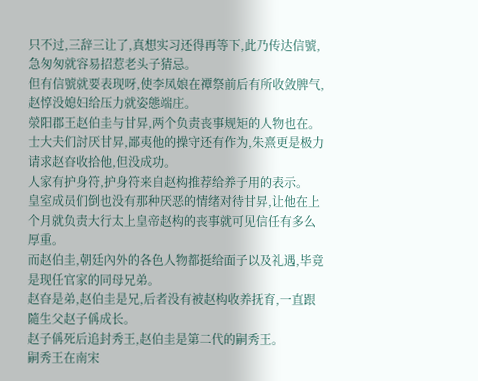只不过,三辞三让了,真想实习还得再等下,此乃传达信號,急匆匆就容易招惹老头子猜忌。
但有信號就要表现呀,使李凤娘在禫祭前后有所收敛脾气,赵惇没媳妇给压力就姿態端庄。
滎阳郡王赵伯圭与甘昇,两个负责丧事规矩的人物也在。
士大夫们討厌甘昇,鄙夷他的操守还有作为,朱熹更是极力请求赵昚收拾他,但没成功。
人家有护身符,护身符来自赵构推荐给养子用的表示。
皇室成员们倒也没有那种厌恶的情绪对待甘昇,让他在上个月就负责大行太上皇帝赵构的丧事就可见信任有多么厚重。
而赵伯圭,朝廷內外的各色人物都挺给面子以及礼遇,毕竟是现任官家的同母兄弟。
赵昚是弟,赵伯圭是兄,后者没有被赵构收养抚育,一直跟隨生父赵子偁成长。
赵子偁死后追封秀王,赵伯圭是第二代的嗣秀王。
嗣秀王在南宋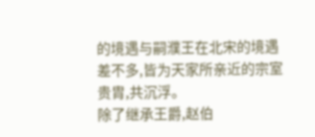的境遇与嗣濮王在北宋的境遇差不多,皆为天家所亲近的宗室贵胄,共沉浮。
除了继承王爵,赵伯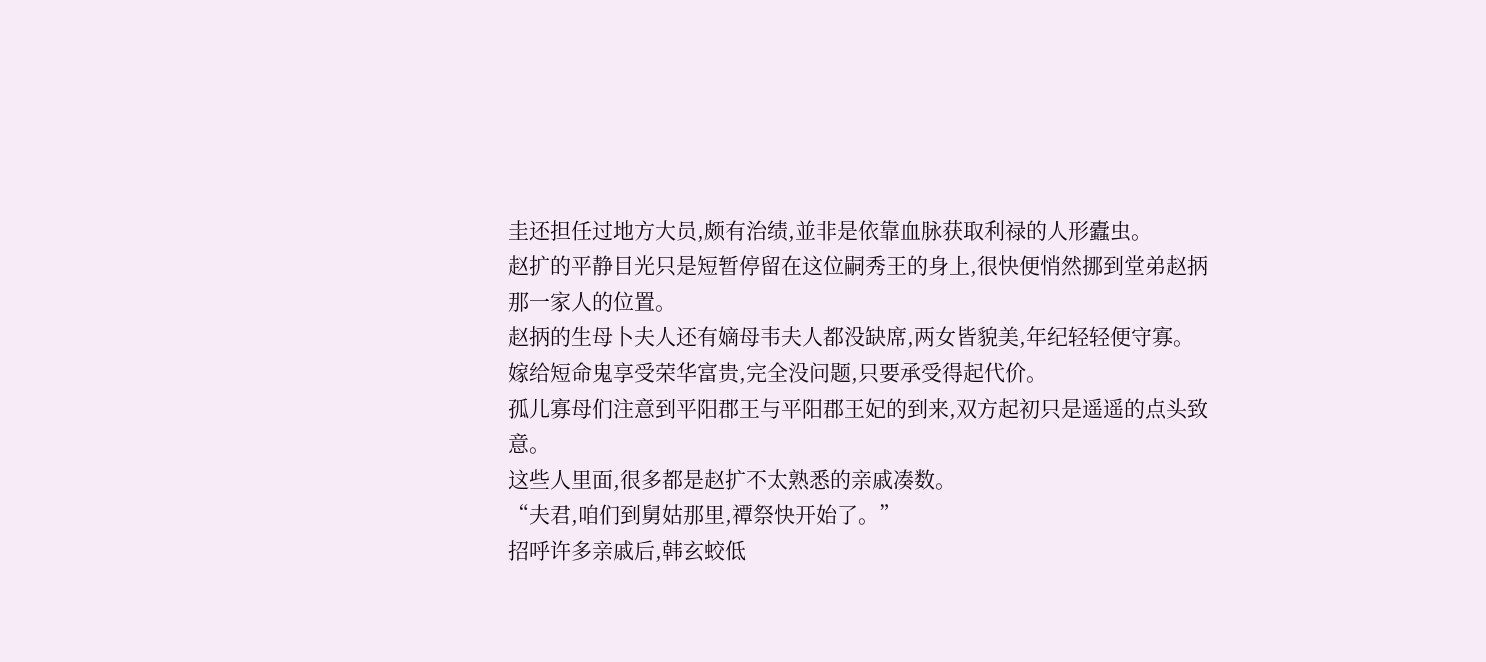圭还担任过地方大员,颇有治绩,並非是依靠血脉获取利禄的人形蠹虫。
赵扩的平静目光只是短暂停留在这位嗣秀王的身上,很快便悄然挪到堂弟赵抦那一家人的位置。
赵抦的生母卜夫人还有嫡母韦夫人都没缺席,两女皆貌美,年纪轻轻便守寡。
嫁给短命鬼享受荣华富贵,完全没问题,只要承受得起代价。
孤儿寡母们注意到平阳郡王与平阳郡王妃的到来,双方起初只是遥遥的点头致意。
这些人里面,很多都是赵扩不太熟悉的亲戚凑数。
“夫君,咱们到舅姑那里,禫祭快开始了。”
招呼许多亲戚后,韩玄蛟低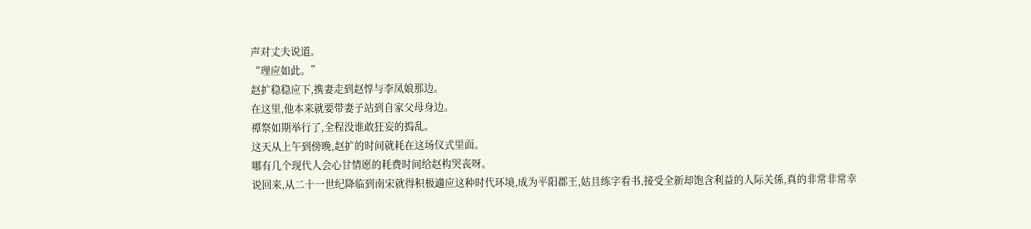声对丈夫说道。
“理应如此。”
赵扩稳稳应下,携妻走到赵惇与李凤娘那边。
在这里,他本来就要带妻子站到自家父母身边。
禫祭如期举行了,全程没谁敢狂妄的捣乱。
这天从上午到傍晚,赵扩的时间就耗在这场仪式里面。
哪有几个现代人会心甘情愿的耗费时间给赵构哭丧呀。
说回来,从二十一世纪降临到南宋就得积极適应这种时代环境,成为平阳郡王,姑且练字看书,接受全新却饱含利益的人际关係,真的非常非常幸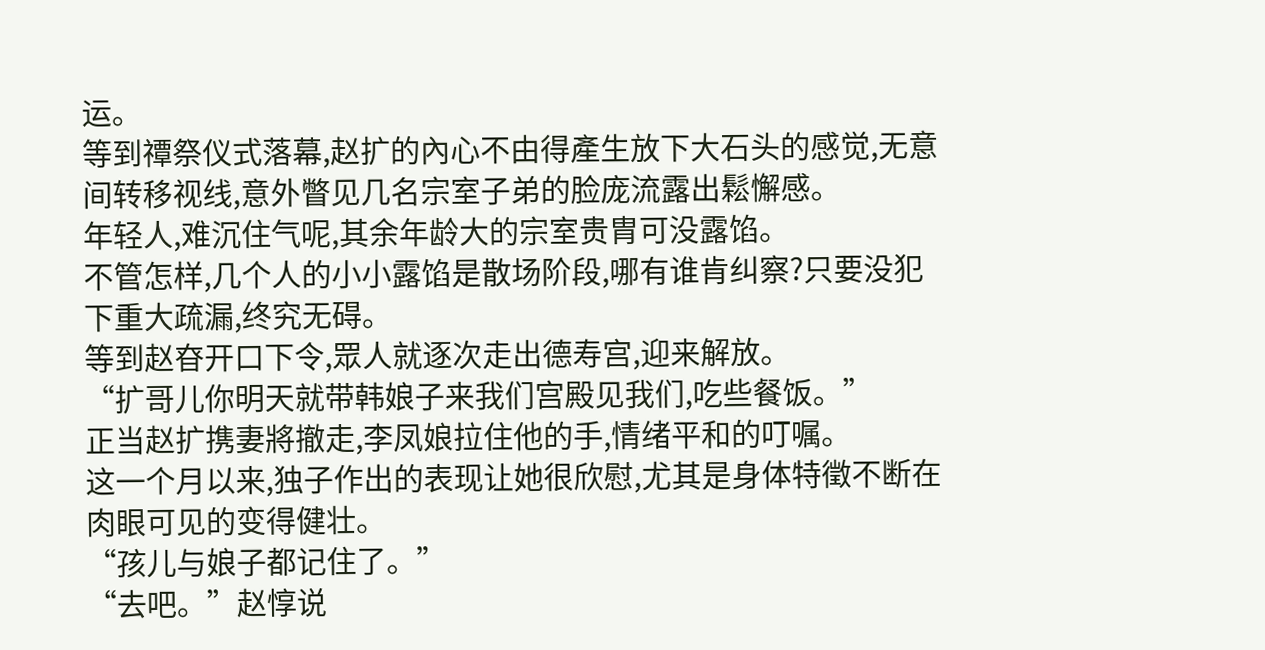运。
等到禫祭仪式落幕,赵扩的內心不由得產生放下大石头的感觉,无意间转移视线,意外瞥见几名宗室子弟的脸庞流露出鬆懈感。
年轻人,难沉住气呢,其余年龄大的宗室贵胄可没露馅。
不管怎样,几个人的小小露馅是散场阶段,哪有谁肯纠察?只要没犯下重大疏漏,终究无碍。
等到赵昚开口下令,眾人就逐次走出德寿宫,迎来解放。
“扩哥儿你明天就带韩娘子来我们宫殿见我们,吃些餐饭。”
正当赵扩携妻將撤走,李凤娘拉住他的手,情绪平和的叮嘱。
这一个月以来,独子作出的表现让她很欣慰,尤其是身体特徵不断在肉眼可见的变得健壮。
“孩儿与娘子都记住了。”
“去吧。”赵惇说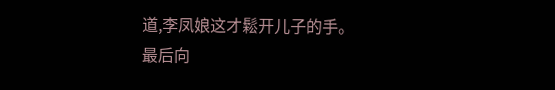道,李凤娘这才鬆开儿子的手。
最后向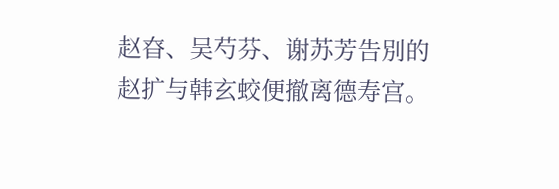赵昚、吴芍芬、谢苏芳告別的赵扩与韩玄蛟便撤离德寿宫。